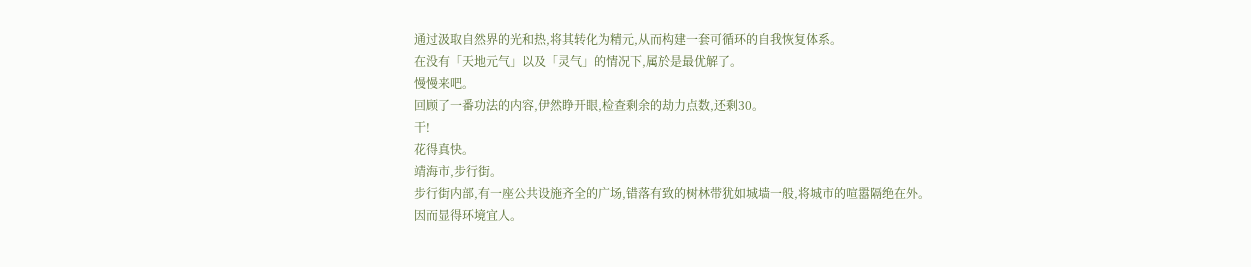通过汲取自然界的光和热,将其转化为精元,从而构建一套可循环的自我恢复体系。
在没有「天地元气」以及「灵气」的情况下,属於是最优解了。
慢慢来吧。
回顾了一番功法的内容,伊然睁开眼,检查剩余的劫力点数,还剩30。
干!
花得真快。
靖海市,步行街。
步行街内部,有一座公共设施齐全的广场,错落有致的树林带犹如城墙一般,将城市的喧嚣隔绝在外。
因而显得环境宜人。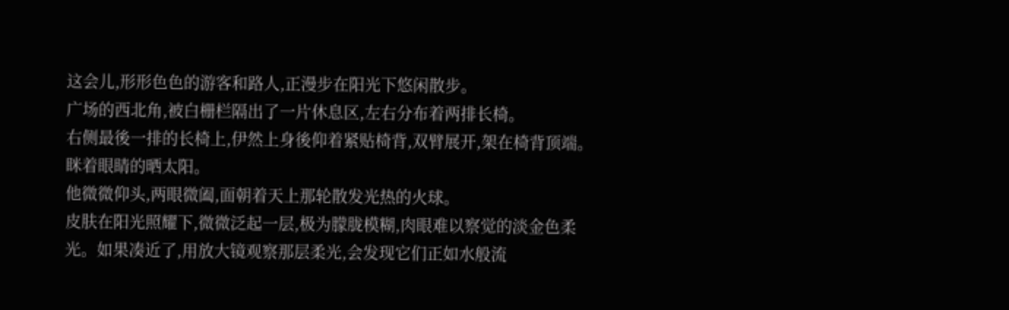这会儿,形形色色的游客和路人,正漫步在阳光下悠闲散步。
广场的西北角,被白栅栏隔出了一片休息区,左右分布着两排长椅。
右侧最後一排的长椅上,伊然上身後仰着紧贴椅背,双臂展开,架在椅背顶端。
眯着眼睛的晒太阳。
他微微仰头,两眼微阖,面朝着天上那轮散发光热的火球。
皮肤在阳光照耀下,微微泛起一层,极为朦胧模糊,肉眼难以察觉的淡金色柔光。如果凑近了,用放大镜观察那层柔光,会发现它们正如水般流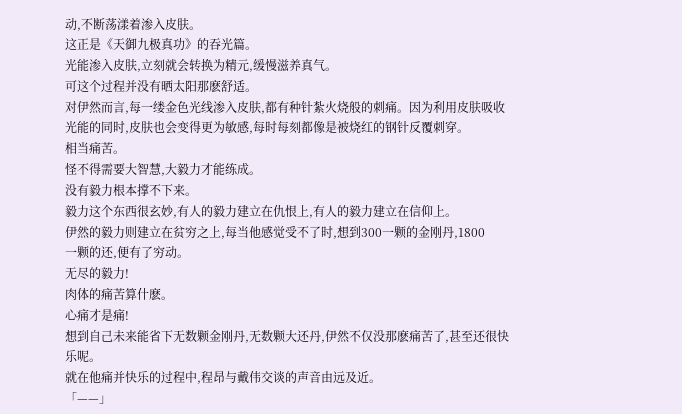动,不断荡漾着渗入皮肤。
这正是《天御九极真功》的吞光篇。
光能渗入皮肤,立刻就会转换为精元,缓慢滋养真气。
可这个过程并没有晒太阳那麽舒适。
对伊然而言,每一缕金色光线渗入皮肤,都有种针紮火烧般的刺痛。因为利用皮肤吸收光能的同时,皮肤也会变得更为敏感,每时每刻都像是被烧红的钢针反覆刺穿。
相当痛苦。
怪不得需要大智慧,大毅力才能练成。
没有毅力根本撑不下来。
毅力这个东西很玄妙,有人的毅力建立在仇恨上,有人的毅力建立在信仰上。
伊然的毅力则建立在贫穷之上,每当他感觉受不了时,想到300一颗的金刚丹,1800
一颗的还,便有了穷动。
无尽的毅力!
肉体的痛苦算什麽。
心痛才是痛!
想到自己未来能省下无数颗金刚丹,无数颗大还丹,伊然不仅没那麽痛苦了,甚至还很快乐呢。
就在他痛并快乐的过程中,程昂与戴伟交谈的声音由远及近。
「——」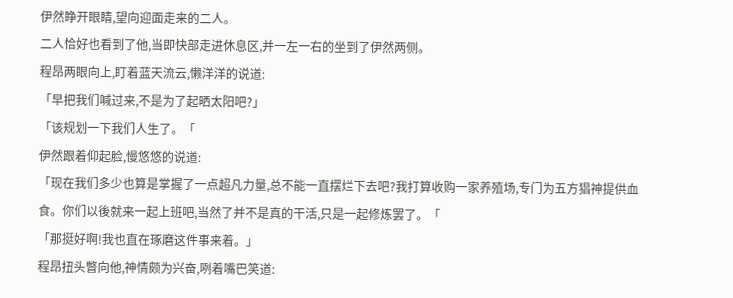伊然睁开眼睛,望向迎面走来的二人。
二人恰好也看到了他,当即快部走进休息区,并一左一右的坐到了伊然两侧。
程昂两眼向上,盯着蓝天流云,懒洋洋的说道:
「早把我们喊过来,不是为了起晒太阳吧?」
「该规划一下我们人生了。「
伊然跟着仰起脸,慢悠悠的说道:
「现在我们多少也算是掌握了一点超凡力量,总不能一直摆烂下去吧?我打算收购一家养殖场,专门为五方猖神提供血食。你们以後就来一起上班吧,当然了并不是真的干活,只是一起修炼罢了。「
「那挺好啊!我也直在琢磨这件事来着。」
程昂扭头瞥向他,神情颇为兴奋,咧着嘴巴笑道: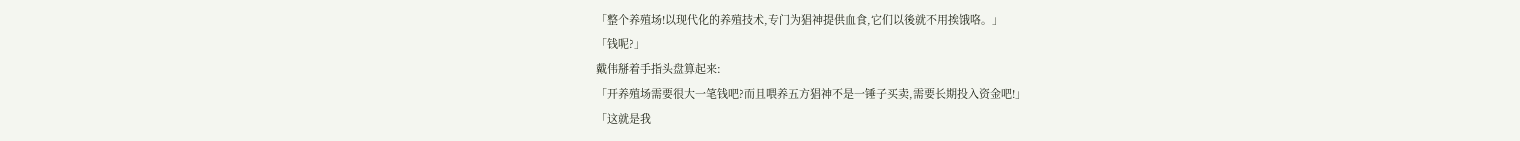「整个养殖场!以现代化的养殖技术,专门为猖神提供血食,它们以後就不用挨饿咯。」
「钱呢?」
戴伟掰着手指头盘算起来:
「开养殖场需要很大一笔钱吧?而且喂养五方猖神不是一锤子买卖,需要长期投入资金吧!」
「这就是我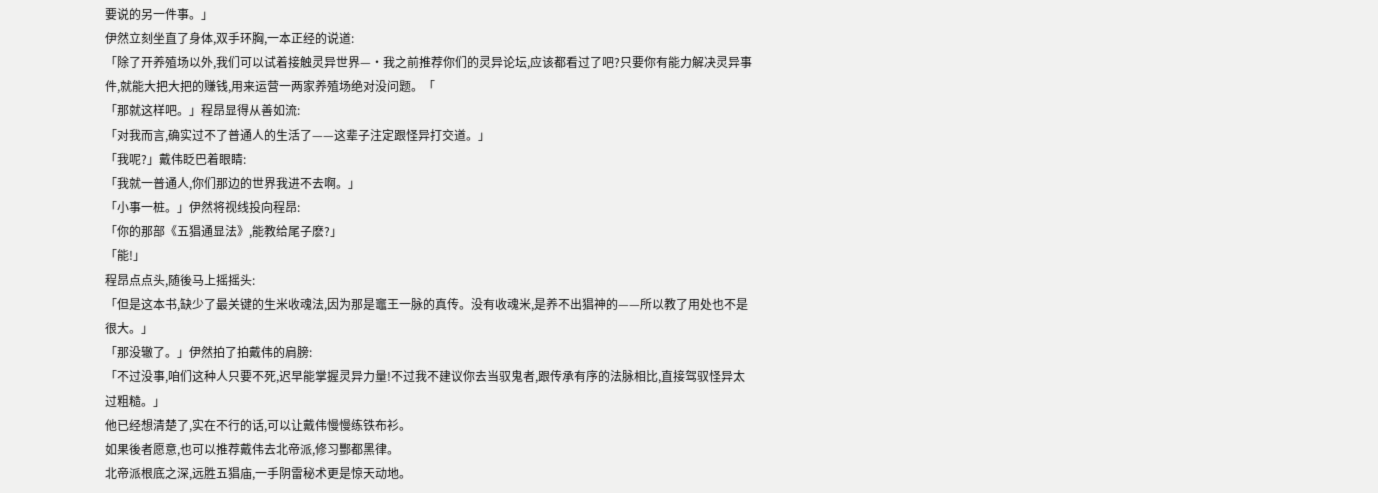要说的另一件事。」
伊然立刻坐直了身体,双手环胸,一本正经的说道:
「除了开养殖场以外,我们可以试着接触灵异世界—·我之前推荐你们的灵异论坛,应该都看过了吧?只要你有能力解决灵异事件,就能大把大把的赚钱,用来运营一两家养殖场绝对没问题。「
「那就这样吧。」程昂显得从善如流:
「对我而言,确实过不了普通人的生活了——这辈子注定跟怪异打交道。」
「我呢?」戴伟眨巴着眼睛:
「我就一普通人,你们那边的世界我进不去啊。」
「小事一桩。」伊然将视线投向程昂:
「你的那部《五猖通显法》,能教给尾子麽?」
「能!」
程昂点点头,随後马上摇摇头:
「但是这本书,缺少了最关键的生米收魂法,因为那是竈王一脉的真传。没有收魂米,是养不出猖神的——所以教了用处也不是很大。」
「那没辙了。」伊然拍了拍戴伟的肩膀:
「不过没事,咱们这种人只要不死,迟早能掌握灵异力量!不过我不建议你去当驭鬼者,跟传承有序的法脉相比,直接驾驭怪异太过粗糙。」
他已经想清楚了,实在不行的话,可以让戴伟慢慢练铁布衫。
如果後者愿意,也可以推荐戴伟去北帝派,修习酆都黑律。
北帝派根底之深,远胜五猖庙,一手阴雷秘术更是惊天动地。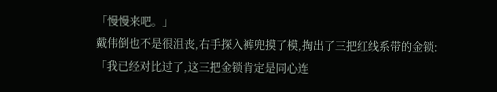「慢慢来吧。」
戴伟倒也不是很沮丧,右手探入裤兜摸了模,掏出了三把红线系带的金锁:
「我已经对比过了,这三把金锁肯定是同心连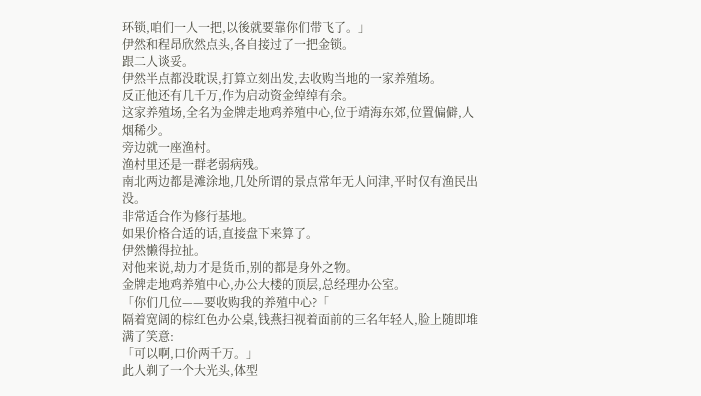环锁,咱们一人一把,以後就要靠你们带飞了。」
伊然和程昂欣然点头,各自接过了一把金锁。
跟二人谈妥。
伊然半点都没耽误,打算立刻出发,去收购当地的一家养殖场。
反正他还有几千万,作为启动资金绰绰有余。
这家养殖场,全名为金牌走地鸡养殖中心,位于靖海东郊,位置偏僻,人烟稀少。
旁边就一座渔村。
渔村里还是一群老弱病残。
南北两边都是滩涂地,几处所谓的景点常年无人问津,平时仅有渔民出没。
非常适合作为修行基地。
如果价格合适的话,直接盘下来算了。
伊然懒得拉扯。
对他来说,劫力才是货币,别的都是身外之物。
金牌走地鸡养殖中心,办公大楼的顶层,总经理办公室。
「你们几位——要收购我的养殖中心?「
隔着宽阔的棕红色办公桌,钱燕扫视着面前的三名年轻人,脸上随即堆满了笑意:
「可以啊,口价两千万。」
此人剃了一个大光头,体型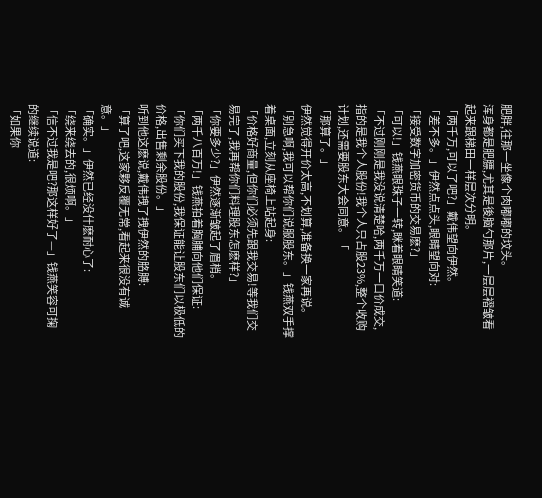肥胖,往那一坐像个肉嘟嘟的坟头。
浑身都是肥膘,尤其是後脑勺那片,一层层褶皱看起来跟梯田一样层次分明。
「两千万,可以了吧?」戴伟望向伊然。
「差不多。」伊然点点头,眼睛望向对:
「接受数字加密货币的交易麽?」
「可以!」钱燕眼珠子一转,眯着眼睛笑道:
「不过刚刚是我没说清楚哈,两千万一口价成交,指的是我个人股份!我个人只占股23%,整个收购计划,还需要股东大会同意。「
「那算了。」
伊然觉得开价太高,不划算,准备换一家再说。
「别急啊,我可以帮你们说服股东。」钱燕双手撑着桌面,立刻从座椅上站起身:
「价格好商量,但你们必须先跟我交易!等我们交易完了,我再帮你们料理股东怎麽样?」
「你要多少?」伊然逐渐皱起了眉梢。
「两千八百万!」钱燕拍着胸脯向他们保证:
「你们买下我的股份,我保证能让股东们以极低的价格,出售剩余股份。」
听到他这麽说,戴伟拽了拽伊然的胳膊:
「算了吧,这家夥反覆无常,看起来很没有诚意。」
「确实。」伊然已经没什麽耐心了:
「绕来绕去的,很烦啊。」
「信不过我是吧?那这样好了—」钱燕笑容可掬的继续说道:
「如果你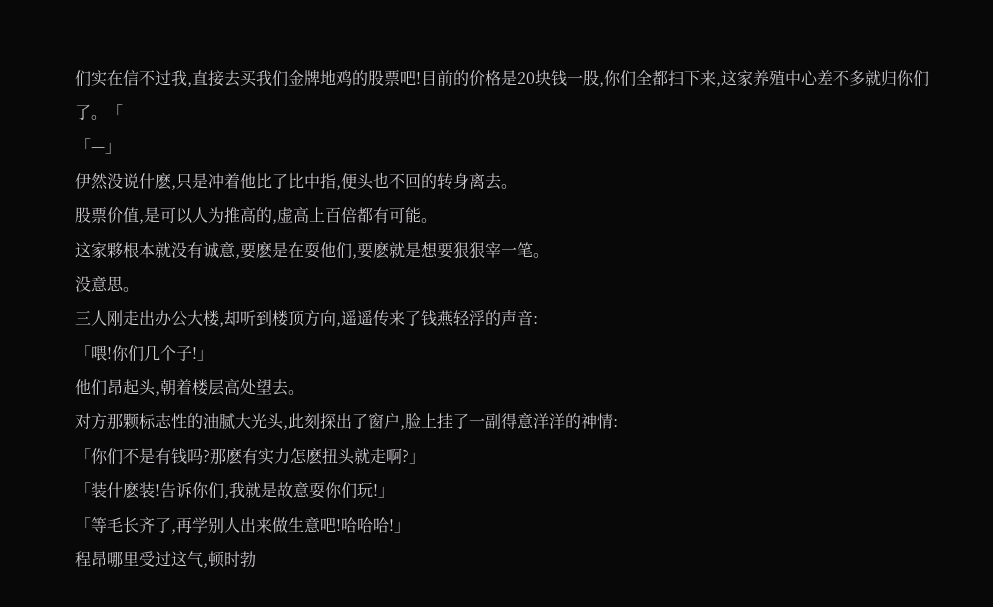们实在信不过我,直接去买我们金牌地鸡的股票吧!目前的价格是20块钱一股,你们全都扫下来,这家养殖中心差不多就归你们了。「
「—」
伊然没说什麽,只是冲着他比了比中指,便头也不回的转身离去。
股票价值,是可以人为推高的,虚高上百倍都有可能。
这家夥根本就没有诚意,要麽是在耍他们,要麽就是想要狠狠宰一笔。
没意思。
三人刚走出办公大楼,却听到楼顶方向,遥遥传来了钱燕轻浮的声音:
「喂!你们几个子!」
他们昂起头,朝着楼层高处望去。
对方那颗标志性的油腻大光头,此刻探出了窗户,脸上挂了一副得意洋洋的神情:
「你们不是有钱吗?那麽有实力怎麽扭头就走啊?」
「装什麽装!告诉你们,我就是故意耍你们玩!」
「等毛长齐了,再学别人出来做生意吧!哈哈哈!」
程昂哪里受过这气,顿时勃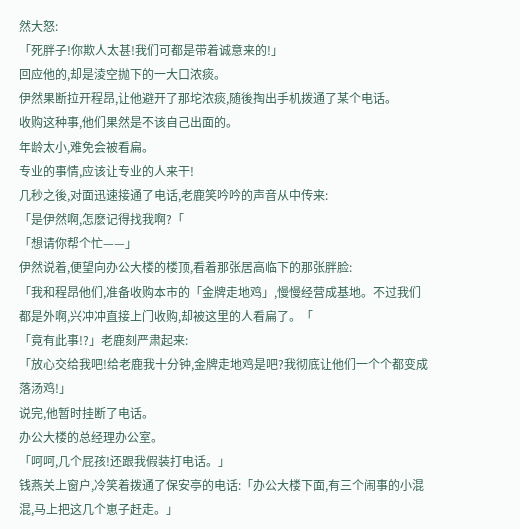然大怒:
「死胖子!你欺人太甚!我们可都是带着诚意来的!」
回应他的,却是淩空抛下的一大口浓痰。
伊然果断拉开程昂,让他避开了那坨浓痰,随後掏出手机拨通了某个电话。
收购这种事,他们果然是不该自己出面的。
年龄太小,难免会被看扁。
专业的事情,应该让专业的人来干!
几秒之後,对面迅速接通了电话,老鹿笑吟吟的声音从中传来:
「是伊然啊,怎麽记得找我啊?「
「想请你帮个忙——」
伊然说着,便望向办公大楼的楼顶,看着那张居高临下的那张胖脸:
「我和程昂他们,准备收购本市的「金牌走地鸡」,慢慢经营成基地。不过我们都是外啊,兴冲冲直接上门收购,却被这里的人看扁了。「
「竟有此事!?」老鹿刻严肃起来:
「放心交给我吧!给老鹿我十分钟,金牌走地鸡是吧?我彻底让他们一个个都变成落汤鸡!」
说完,他暂时挂断了电话。
办公大楼的总经理办公室。
「呵呵,几个屁孩!还跟我假装打电话。」
钱燕关上窗户,冷笑着拨通了保安亭的电话:「办公大楼下面,有三个闹事的小混混,马上把这几个崽子赶走。」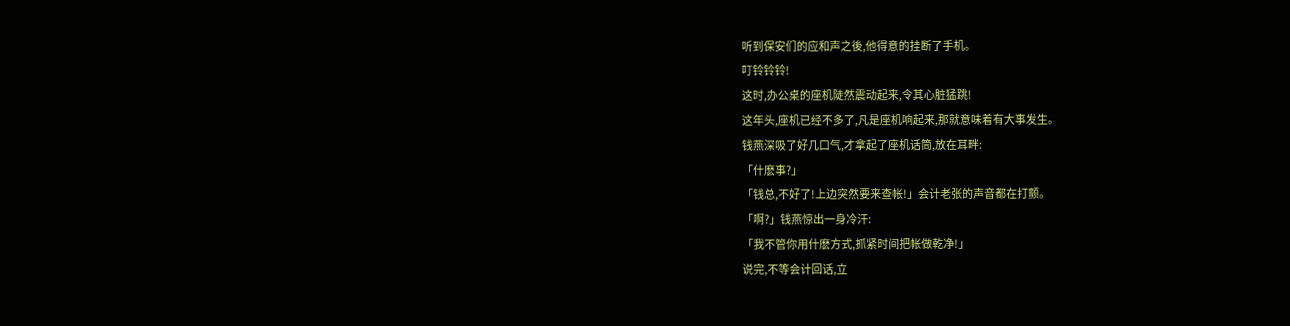听到保安们的应和声之後,他得意的挂断了手机。
叮铃铃铃!
这时,办公桌的座机陡然震动起来,令其心脏猛跳!
这年头,座机已经不多了,凡是座机响起来,那就意味着有大事发生。
钱燕深吸了好几口气,才拿起了座机话筒,放在耳畔:
「什麽事?」
「钱总,不好了!上边突然要来查帐!」会计老张的声音都在打颤。
「啊?」钱燕惊出一身冷汗:
「我不管你用什麽方式,抓紧时间把帐做乾净!」
说完,不等会计回话,立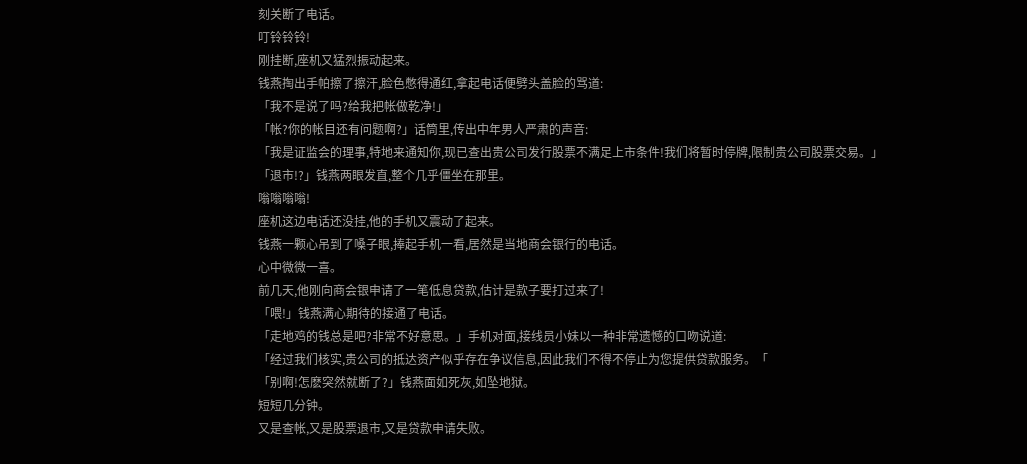刻关断了电话。
叮铃铃铃!
刚挂断,座机又猛烈振动起来。
钱燕掏出手帕擦了擦汗,脸色憋得通红,拿起电话便劈头盖脸的骂道:
「我不是说了吗?给我把帐做乾净!」
「帐?你的帐目还有问题啊?」话筒里,传出中年男人严肃的声音:
「我是证监会的理事,特地来通知你,现已查出贵公司发行股票不满足上市条件!我们将暂时停牌,限制贵公司股票交易。」
「退市!?」钱燕两眼发直,整个几乎僵坐在那里。
嗡嗡嗡嗡!
座机这边电话还没挂,他的手机又震动了起来。
钱燕一颗心吊到了嗓子眼,捧起手机一看,居然是当地商会银行的电话。
心中微微一喜。
前几天,他刚向商会银申请了一笔低息贷款,估计是款子要打过来了!
「喂!」钱燕满心期待的接通了电话。
「走地鸡的钱总是吧?非常不好意思。」手机对面,接线员小妹以一种非常遗憾的口吻说道:
「经过我们核实,贵公司的抵达资产似乎存在争议信息,因此我们不得不停止为您提供贷款服务。「
「别啊!怎麽突然就断了?」钱燕面如死灰,如坠地狱。
短短几分钟。
又是查帐,又是股票退市,又是贷款申请失败。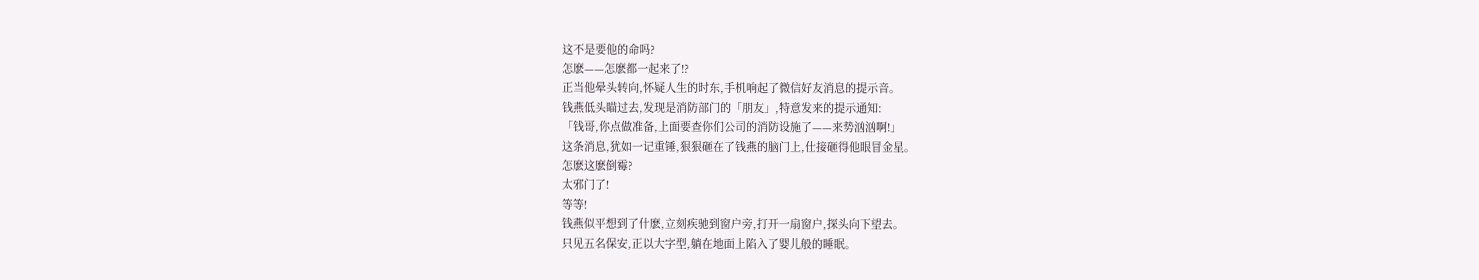这不是要他的命吗?
怎麽——怎麽都一起来了!?
正当他晕头转向,怀疑人生的时东,手机响起了微信好友消息的提示音。
钱燕低头瞄过去,发现是消防部门的「朋友」,特意发来的提示通知:
「钱哥,你点做准备,上面要查你们公司的消防设施了——来势汹汹啊!」
这条消息,犹如一记重锤,狠狠砸在了钱燕的脑门上,仕接砸得他眼冒金星。
怎麽这麽倒霉?
太邪门了!
等等!
钱燕似平想到了什麽,立刻疾驰到窗户旁,打开一扇窗户,探头向下望去。
只见五名保安,正以大字型,躺在地面上陷入了婴儿般的睡眠。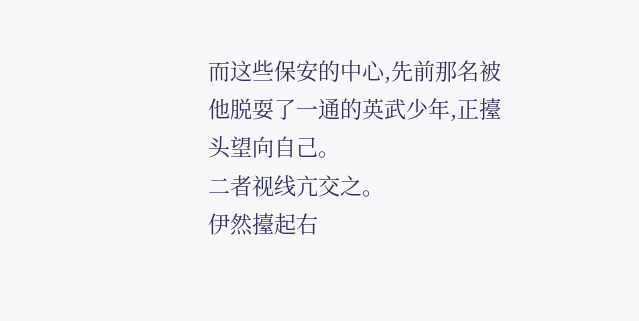而这些保安的中心,先前那名被他脱耍了一通的英武少年,正擡头望向自己。
二者视线亢交之。
伊然擡起右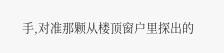手,对准那颗从楼顶窗户里探出的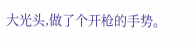大光头,做了个开枪的手势。